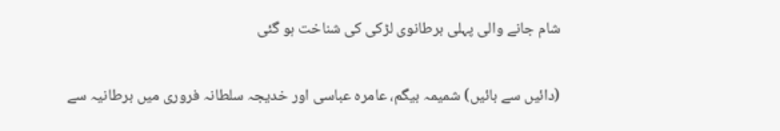شام جانے والی پہلی برطانوی لڑکی کی شناخت ہو گئی

(دائیں سے بائیں) شمیمہ بیگم، عامرہ عباسی اور خدیجہ سلطانہ فروری میں برطانیہ سے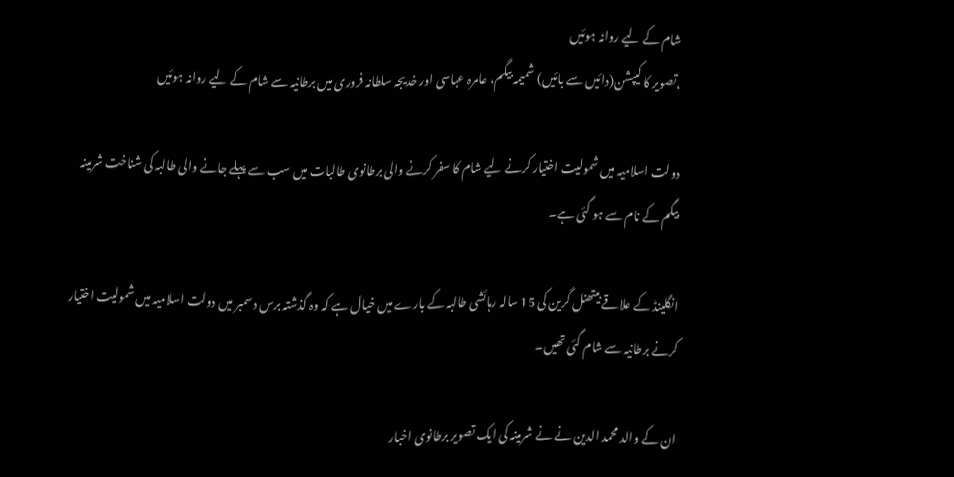شام کے لیے روانہ ہوئیں
،تصویر کا کیپشن(دائیں سے بائیں) شمیمہ بیگم، عامرہ عباسی اور خدیجہ سلطانہ فروری میں برطانیہ سے شام کے لیے روانہ ہوئیں

دولت اسلامیہ میں شمولیت اختیار کرنے لیے شام کا سفر کرنے والی برطانوی طالبات میں سب سے پہلے جانے والی طالبہ کی شناخت شرمینہ بیگم کے نام سے ہو گئی ہے۔

انگلینڈ کے علاقے بیتھنل گرین کی 15 سالہ رہائشی طالبہ کے بارے میں خیال ہے کہ وہ گذشتہ برس دسمبر میں دولت اسلامیہ میں شمولیت اختیار کرنے برطانیہ سے شام گئی تھیں۔

ان کے والد محمد الدین نے نے شرمینہ کی ایک تصویر برطانوی اخبار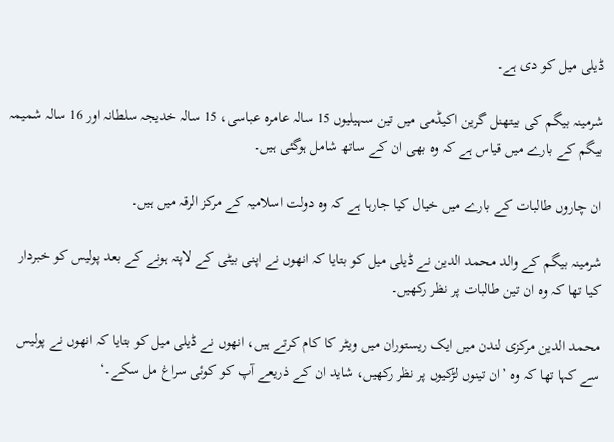ڈیلی میل کو دی ہے۔

شرمینہ بیگم کی بیتھنل گرین اکیڈمی میں تین سہیلیوں 15 سالہ عامرہ عباسی، 15 سالہ خدیجہ سلطانہ اور 16 سالہ شمیمہ بیگم کے بارے میں قیاس ہے کہ وہ بھی ان کے ساتھ شامل ہوگئی ہیں۔

ان چاروں طالبات کے بارے میں خیال کیا جارہا ہے کہ وہ دولت اسلامیہ کے مرکز الرقہ میں ہیں۔

شرمینہ بیگم کے والد محمد الدین نے ڈیلی میل کو بتایا کہ انھوں نے اپنی بیٹی کے لاپتہ ہونے کے بعد پولیس کو خبردار کیا تھا کہ وہ ان تین طالبات پر نظر رکھیں۔

محمد الدین مرکزی لندن میں ایک ریستوران میں ویٹر کا کام کرتے ہیں، انھوں نے ڈیلی میل کو بتایا کہ انھوں نے پولیس سے کہا تھا کہ وہ ’ان تینوں لڑکیوں پر نظر رکھیں، شاید ان کے ذریعے آپ کو کوئی سراغ مل سکے۔‘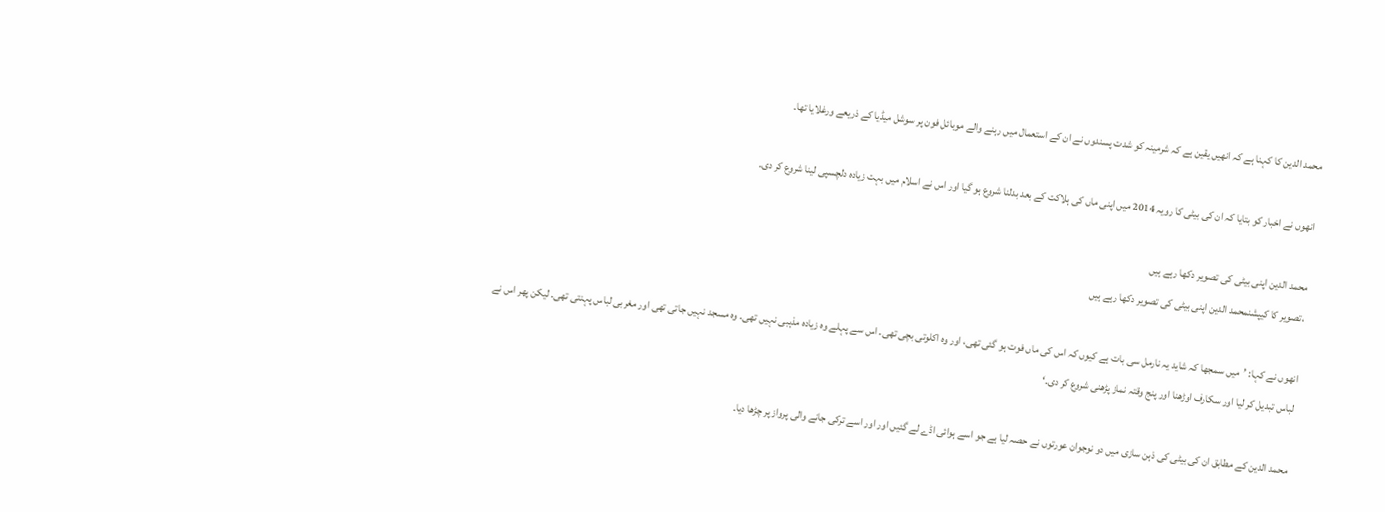محمد الدین کا کہنا ہے کہ انھیں یقین ہے کہ شرمینہ کو شدت پسندوں نے ان کے استعمال میں رہنے والے موبائل فون پر سوشل میڈیا کے ذریعے ورغلایا تھا۔

انھوں نے اخبار کو بتایا کہ ان کی بیٹی کا رویہ 2014 میں اپنی ماں کی ہلاکت کے بعد بدلنا شروع ہو گیا اور اس نے اسلام میں بہت زیادہ دلچسپی لینا شروع کر دی۔

محمد الدین اپنی بیٹی کی تصویر دکھا رہے ہیں
،تصویر کا کیپشنمحمد الدین اپنی بیٹی کی تصویر دکھا رہے ہیں

انھوں نے کہا: ’میں سمجھا کہ شاید یہ نارمل سی بات ہے کیوں کہ اس کی ماں فوت ہو گئی تھی، اور وہ اکلوتی بچی تھی۔ اس سے پہلے وہ زیادہ مذہبی نہیں تھی۔ وہ مسجد نہیں جاتی تھی اور مغربی لباس پہنتی تھی۔ لیکن پھر اس نے لباس تبدیل کر لیا اور سکارف اوڑھنا اور پنج وقتہ نماز پڑھنی شروع کر دی۔‘

محمد الدین کے مطابق ان کی بیٹی کی ذہن سازی میں دو نوجوان عورتوں نے حصہ لیا ہے جو اسے ہوائی اڈے لے گئیں اور اور اسے ترکی جانے والی پرواز پر چڑھا دیا۔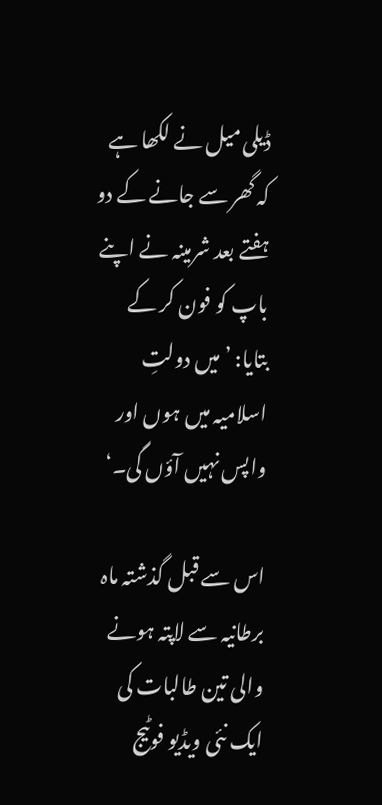ڈیلی میل نے لکھا ہے کہ گھر سے جانے کے دو ہفتے بعد شرمینہ نے اپنے باپ کو فون کر کے بتایا: ’میں دولتِ اسلامیہ میں ہوں اور واپس نہیں آؤں گی۔‘

اس سے قبل گذشتہ ماہ برطانیہ سے لاپتہ ہونے والی تین طالبات کی ایک نئی ویڈیو فوٹیج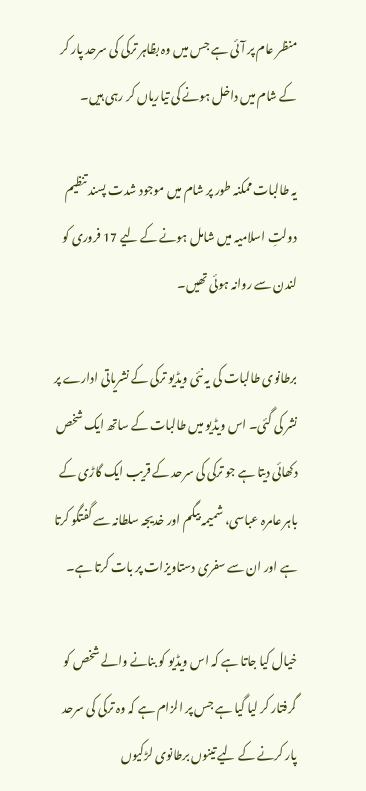منظر عام پر آئی ہے جس میں وہ بظاہر ترکی کی سرحد پار کر کے شام میں داخل ہونے کی تیاریاں کر رہی ہیں۔

یہ طالبات ممکنہ طور پر شام میں موجود شدت پسند تنظیم دولتِ اسلامیہ میں شامل ہونے کے لیے 17 فروری کو لندن سے روانہ ہوئی تھیں۔

برطانوی طالبات کی یہ نئی ویڈیو ترکی کے نشریاتی ادارے پر نشر کی گئی۔ اس ویڈیو میں طالبات کے ساتھ ایک شخص دکھائی دیتا ہے جو ترکی کی سرحد کے قریب ایک گاڑی کے باہر عامرہ عباسی، شمیمہ بیگم اور خدیجہ سلطانہ سے گفتگو کرتا ہے اور ان سے سفری دستاویزات پر بات کرتا ہے۔

خیال کیا جاتا ہے کہ اس ویڈیو کو بنانے والے شخص کو گرفتار کر لیا گیا ہے جس پر الزام ہے کہ وہ ترکی کی سرحد پار کرنے کے لیے تینوں برطانوی لڑکیوں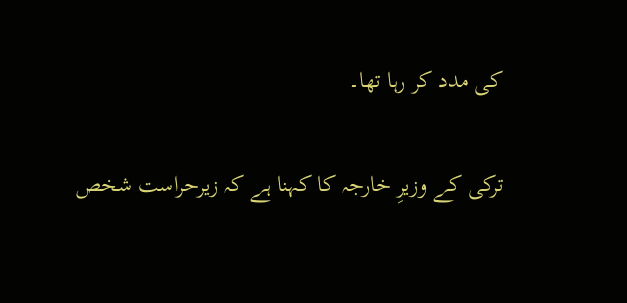کی مدد کر رہا تھا۔

ترکی کے وزیرِ خارجہ کا کہنا ہے کہ زیرحراست شخص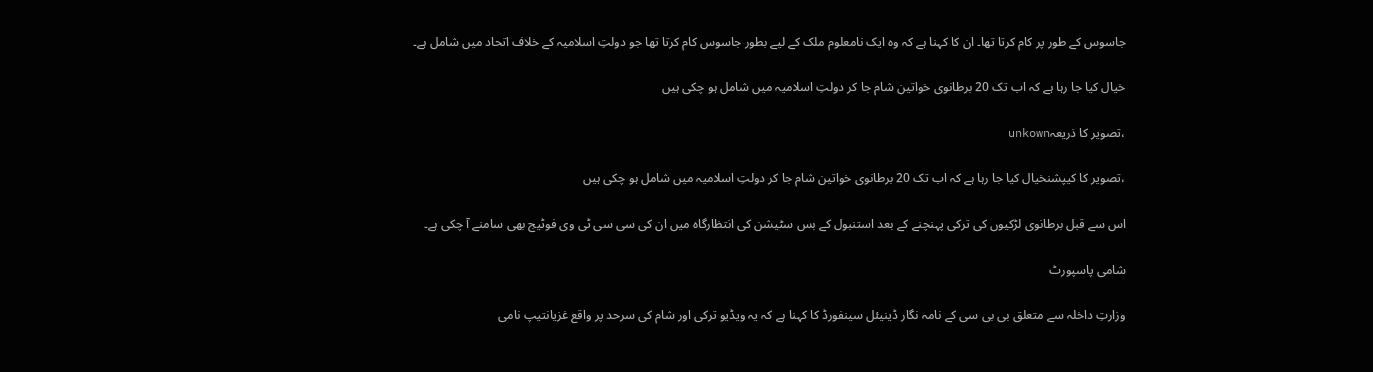جاسوس کے طور پر کام کرتا تھا۔ ان کا کہنا ہے کہ وہ ایک نامعلوم ملک کے لیے بطور جاسوس کام کرتا تھا جو دولتِ اسلامیہ کے خلاف اتحاد میں شامل ہے۔

خیال کیا جا رہا ہے کہ اب تک 20 برطانوی خواتین شام جا کر دولتِ اسلامیہ میں شامل ہو چکی ہیں

،تصویر کا ذریعہunkown

،تصویر کا کیپشنخیال کیا جا رہا ہے کہ اب تک 20 برطانوی خواتین شام جا کر دولتِ اسلامیہ میں شامل ہو چکی ہیں

اس سے قبل برطانوی لڑکیوں کی ترکی پہنچنے کے بعد استنبول کے بس سٹیشن کی انتظارگاہ میں ان کی سی سی ٹی وی فوٹیج بھی سامنے آ چکی ہے۔

شامی پاسپورٹ

وزارتِ داخلہ سے متعلق بی بی سی کے نامہ نگار ڈینیئل سینفورڈ کا کہنا ہے کہ یہ ویڈیو ترکی اور شام کی سرحد پر واقع غزیانتیپ نامی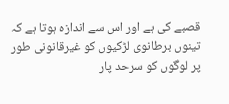قصبے کی ہے اور اس سے اندازہ ہوتا ہے کہ تینوں برطانوی لڑکیوں کو غیرقانونی طور پر لوگوں کو سرحد پار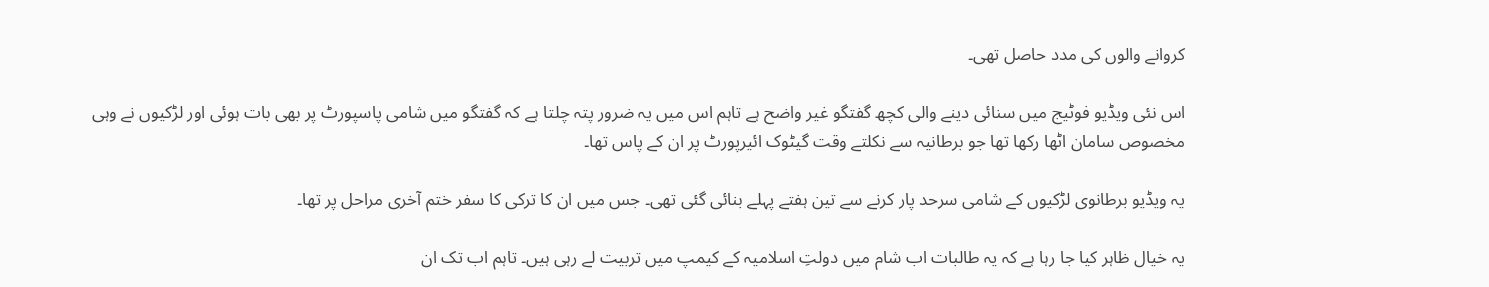کروانے والوں کی مدد حاصل تھی۔

اس نئی ویڈیو فوٹیج میں سنائی دینے والی کچھ گفتگو غیر واضح ہے تاہم اس میں یہ ضرور پتہ چلتا ہے کہ گفتگو میں شامی پاسپورٹ پر بھی بات ہوئی اور لڑکیوں نے وہی مخصوص سامان اٹھا رکھا تھا جو برطانیہ سے نکلتے وقت گیٹوک ائیرپورٹ پر ان کے پاس تھا۔

یہ ویڈیو برطانوی لڑکیوں کے شامی سرحد پار کرنے سے تین ہفتے پہلے بنائی گئی تھی۔ جس میں ان کا ترکی کا سفر ختم آخری مراحل پر تھا۔

یہ خیال ظاہر کیا جا رہا ہے کہ یہ طالبات اب شام میں دولتِ اسلامیہ کے کیمپ میں تربیت لے رہی ہیں۔ تاہم اب تک ان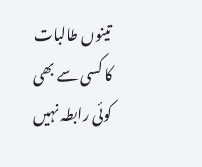تینوں طالبات کا کسی سے بھی کوئی رابطہ نہیں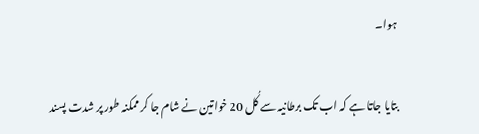ہوا۔

بتایا جاتا ہے کہ اب تک برطانیہ سے کُل 20 خواتین نے شام جا کر ممکنہ طور پر شدت پسند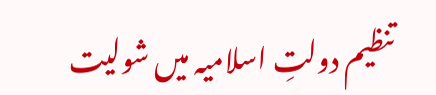تنظیم دولتِ اسلامیہ میں شولیت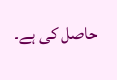حاصل کی ہے۔